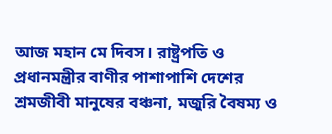আজ মহান মে দিবস। রাষ্ট্রপতি ও প্রধানমন্ত্রীর বাণীর পাশাপাশি দেশের শ্রমজীবী মানুষের বঞ্চনা, মজুরি বৈষম্য ও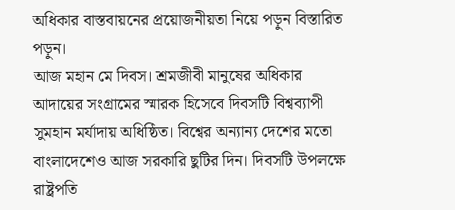অধিকার বাস্তবায়নের প্রয়োজনীয়তা নিয়ে পড়ুন বিস্তারিত পড়ুন।
আজ মহান মে দিবস। শ্রমজীবী মানুষের অধিকার আদায়ের সংগ্রামের স্মারক হিসেবে দিবসটি বিশ্বব্যাপী সুমহান মর্যাদায় অধিষ্ঠিত। বিশ্বের অন্যান্য দেশের মতো বাংলাদেশেও আজ সরকারি ছুটির দিন। দিবসটি উপলক্ষে রাষ্ট্রপতি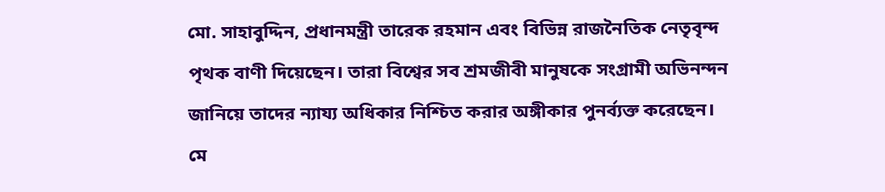মো. সাহাবুদ্দিন, প্রধানমন্ত্রী তারেক রহমান এবং বিভিন্ন রাজনৈতিক নেতৃবৃন্দ পৃথক বাণী দিয়েছেন। তারা বিশ্বের সব শ্রমজীবী মানুষকে সংগ্রামী অভিনন্দন জানিয়ে তাদের ন্যায্য অধিকার নিশ্চিত করার অঙ্গীকার পুনর্ব্যক্ত করেছেন।
মে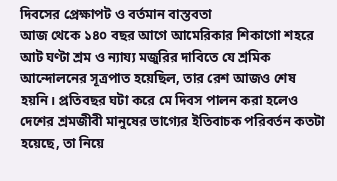দিবসের প্রেক্ষাপট ও বর্তমান বাস্তবতা
আজ থেকে ১৪০ বছর আগে আমেরিকার শিকাগো শহরে আট ঘণ্টা শ্রম ও ন্যায্য মজুরির দাবিতে যে শ্রমিক আন্দোলনের সূত্রপাত হয়েছিল, তার রেশ আজও শেষ হয়নি। প্রতিবছর ঘটা করে মে দিবস পালন করা হলেও দেশের শ্রমজীবী মানুষের ভাগ্যের ইতিবাচক পরিবর্তন কতটা হয়েছে, তা নিয়ে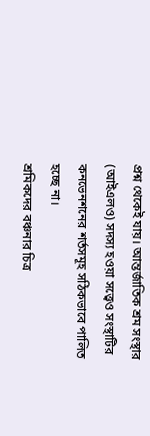প্রশ্ন থেকেই যায়। আন্তর্জাতিক শ্রম সংস্থার (আইএলও) সদস্য হওয়া সত্ত্বেও সংস্থাটির কনভেনশনের শর্তসমূহ সঠিকভাবে পালিত হচ্ছে না।
শ্রমিকদের বঞ্চনার চিত্র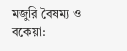মজুরি বৈষম্য ও বকেয়া: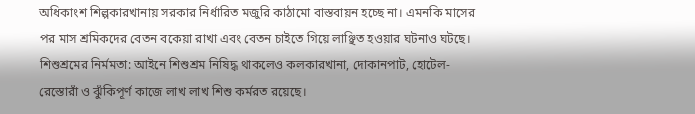অধিকাংশ শিল্পকারখানায় সরকার নির্ধারিত মজুরি কাঠামো বাস্তবায়ন হচ্ছে না। এমনকি মাসের পর মাস শ্রমিকদের বেতন বকেয়া রাখা এবং বেতন চাইতে গিয়ে লাঞ্ছিত হওয়ার ঘটনাও ঘটছে।
শিশুশ্রমের নির্মমতা: আইনে শিশুশ্রম নিষিদ্ধ থাকলেও কলকারখানা, দোকানপাট, হোটেল-রেস্তোরাঁ ও ঝুঁকিপূর্ণ কাজে লাখ লাখ শিশু কর্মরত রয়েছে।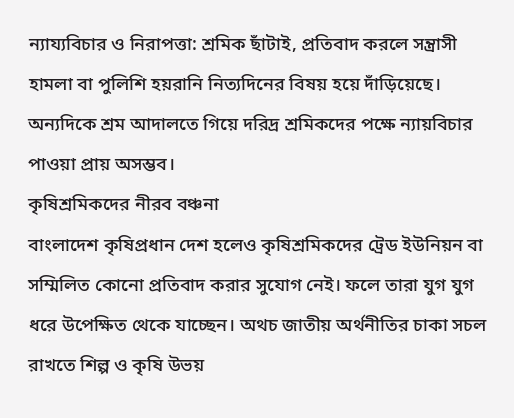ন্যায্যবিচার ও নিরাপত্তা: শ্রমিক ছাঁটাই, প্রতিবাদ করলে সন্ত্রাসী হামলা বা পুলিশি হয়রানি নিত্যদিনের বিষয় হয়ে দাঁড়িয়েছে। অন্যদিকে শ্রম আদালতে গিয়ে দরিদ্র শ্রমিকদের পক্ষে ন্যায়বিচার পাওয়া প্রায় অসম্ভব।
কৃষিশ্রমিকদের নীরব বঞ্চনা
বাংলাদেশ কৃষিপ্রধান দেশ হলেও কৃষিশ্রমিকদের ট্রেড ইউনিয়ন বা সম্মিলিত কোনো প্রতিবাদ করার সুযোগ নেই। ফলে তারা যুগ যুগ ধরে উপেক্ষিত থেকে যাচ্ছেন। অথচ জাতীয় অর্থনীতির চাকা সচল রাখতে শিল্প ও কৃষি উভয়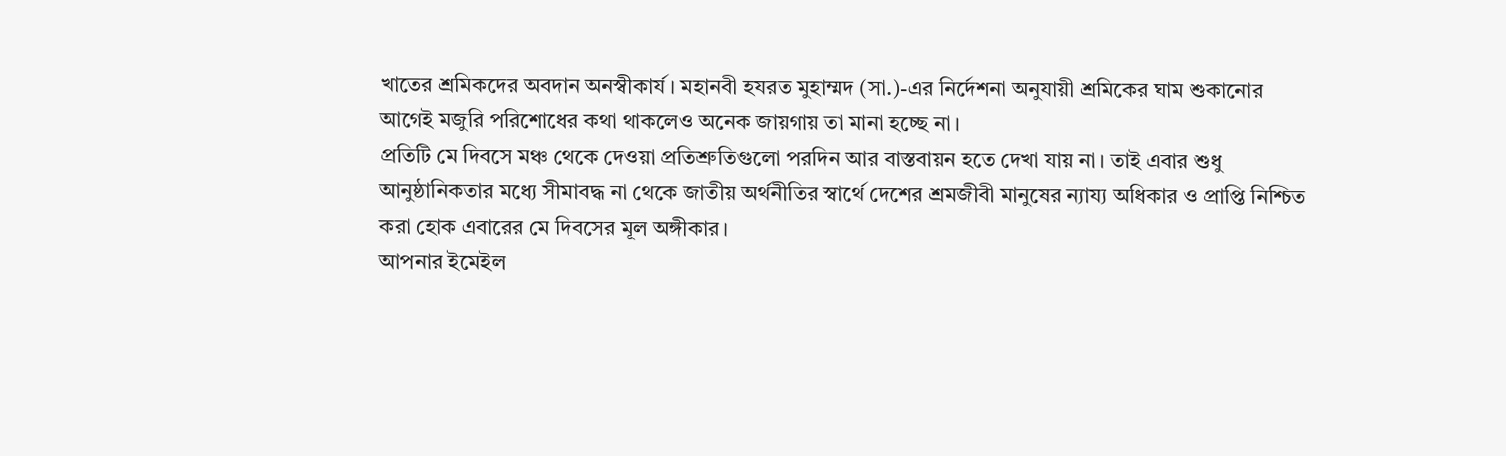খাতের শ্রমিকদের অবদান অনস্বীকার্য। মহানবী হযরত মুহাম্মদ (সা.)-এর নির্দেশনা অনুযায়ী শ্রমিকের ঘাম শুকানোর আগেই মজুরি পরিশোধের কথা থাকলেও অনেক জায়গায় তা মানা হচ্ছে না।
প্রতিটি মে দিবসে মঞ্চ থেকে দেওয়া প্রতিশ্রুতিগুলো পরদিন আর বাস্তবায়ন হতে দেখা যায় না। তাই এবার শুধু আনুষ্ঠানিকতার মধ্যে সীমাবদ্ধ না থেকে জাতীয় অর্থনীতির স্বার্থে দেশের শ্রমজীবী মানুষের ন্যায্য অধিকার ও প্রাপ্তি নিশ্চিত করা হোক এবারের মে দিবসের মূল অঙ্গীকার।
আপনার ইমেইল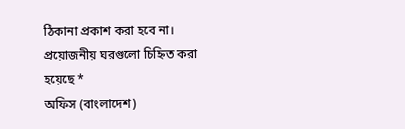ঠিকানা প্রকাশ করা হবে না। প্রয়োজনীয় ঘরগুলো চিহ্নিত করা হয়েছে *
অফিস (বাংলাদেশ)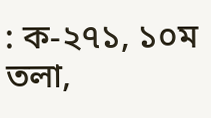: ক-২৭১, ১০ম তলা,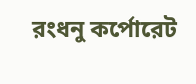রংধনু কর্পোরেট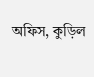অফিস, কুড়িল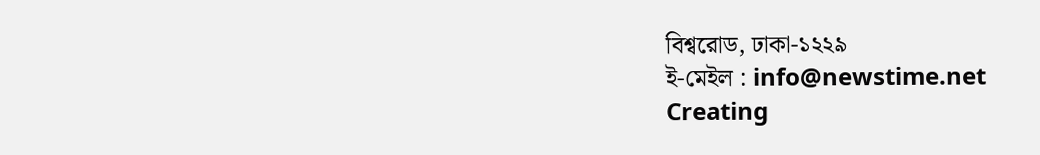বিশ্বরোড, ঢাকা-১২২৯
ই-মেইল : info@newstime.net
Creating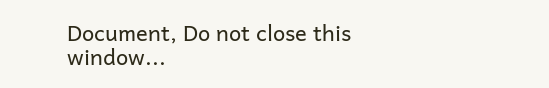Document, Do not close this window...